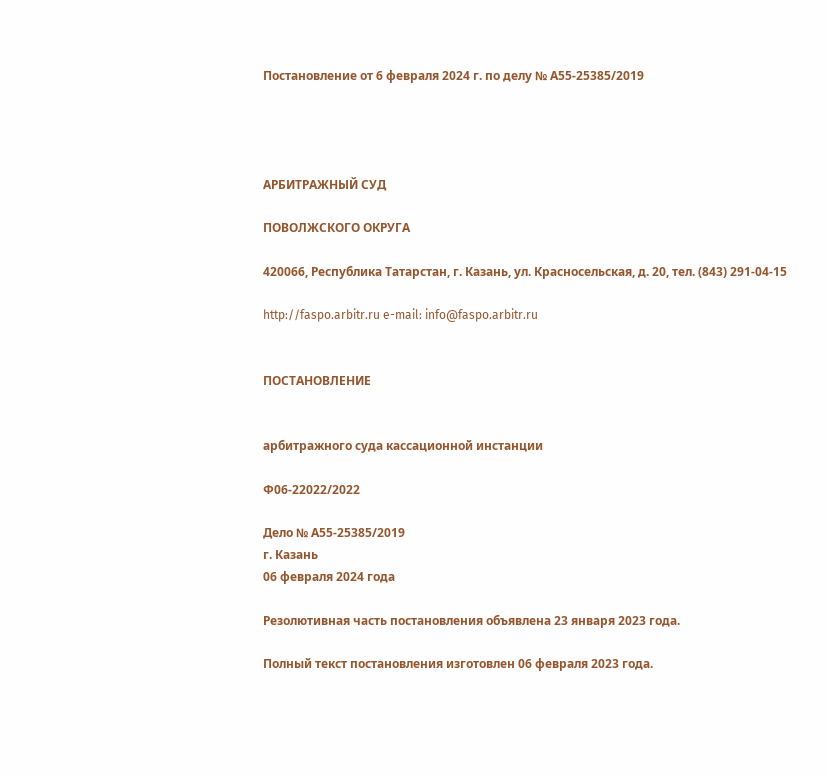Постановление от 6 февраля 2024 г. по делу № А55-25385/2019




АРБИТРАЖНЫЙ СУД

ПОВОЛЖСКОГО ОКРУГА

420066, Республика Татарстан, г. Казань, ул. Красносельская, д. 20, тел. (843) 291-04-15

http://faspo.arbitr.ru e-mail: info@faspo.arbitr.ru


ПОСТАНОВЛЕНИЕ


арбитражного суда кассационной инстанции

Ф06-22022/2022

Дело № А55-25385/2019
г. Казань
06 февраля 2024 года

Резолютивная часть постановления объявлена 23 января 2023 года.

Полный текст постановления изготовлен 06 февраля 2023 года.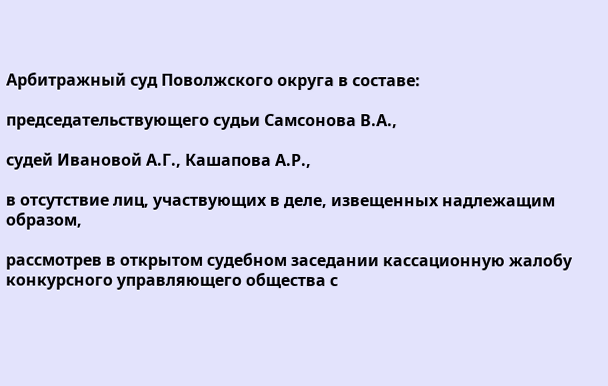Арбитражный суд Поволжского округа в составе:

председательствующего судьи Самсонова В.А.,

судей Ивановой А.Г., Кашапова А.Р.,

в отсутствие лиц, участвующих в деле, извещенных надлежащим образом,

рассмотрев в открытом судебном заседании кассационную жалобу конкурсного управляющего общества с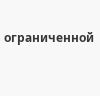ограниченной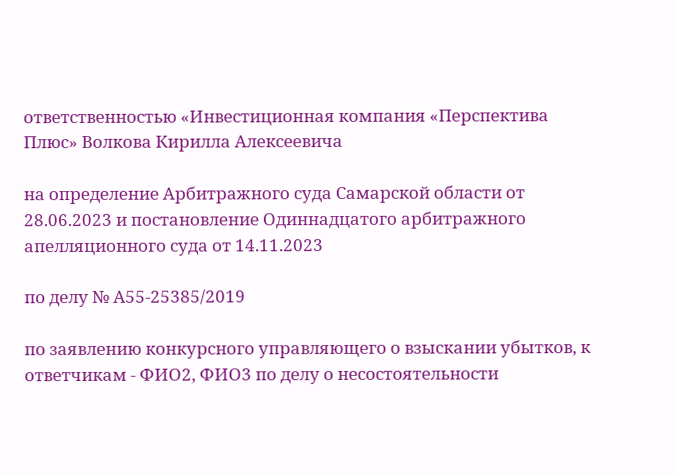ответственностью «Инвестиционная компания «Перспектива Плюс» Волкова Кирилла Алексеевича

на определение Арбитражного суда Самарской области от 28.06.2023 и постановление Одиннадцатого арбитражного апелляционного суда от 14.11.2023

по делу № А55-25385/2019

по заявлению конкурсного управляющего о взыскании убытков, к ответчикам - ФИО2, ФИО3 по делу о несостоятельности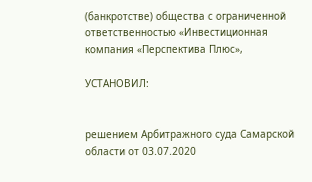(банкротстве) общества с ограниченной ответственностью «Инвестиционная компания «Перспектива Плюс»,

УСТАНОВИЛ:


решением Арбитражного суда Самарской области от 03.07.2020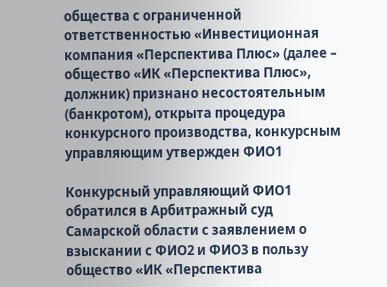общества с ограниченной ответственностью «Инвестиционная компания «Перспектива Плюс» (далее – общество «ИК «Перспектива Плюс», должник) признано несостоятельным (банкротом), открыта процедура конкурсного производства, конкурсным управляющим утвержден ФИО1

Конкурсный управляющий ФИО1 обратился в Арбитражный суд Самарской области с заявлением о взыскании с ФИО2 и ФИО3 в пользу общество «ИК «Перспектива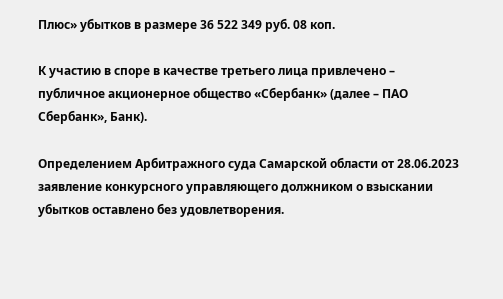Плюс» убытков в размере 36 522 349 руб. 08 коп.

К участию в споре в качестве третьего лица привлечено – публичное акционерное общество «Сбербанк» (далее – ПАО Сбербанк», Банк).

Определением Арбитражного суда Самарской области от 28.06.2023 заявление конкурсного управляющего должником о взыскании убытков оставлено без удовлетворения.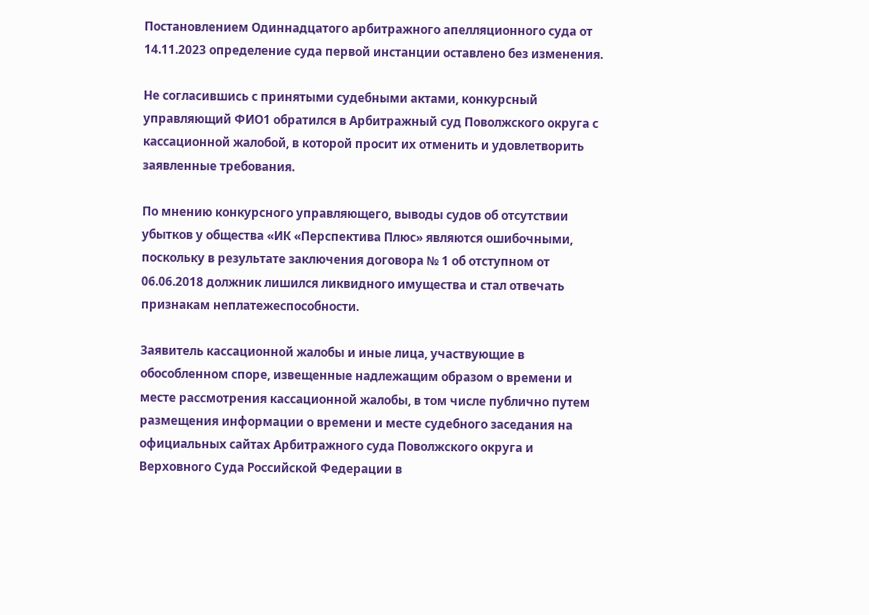Постановлением Одиннадцатого арбитражного апелляционного суда от 14.11.2023 определение суда первой инстанции оставлено без изменения.

Не согласившись с принятыми судебными актами, конкурсный управляющий ФИО1 обратился в Арбитражный суд Поволжского округа с кассационной жалобой, в которой просит их отменить и удовлетворить заявленные требования.

По мнению конкурсного управляющего, выводы судов об отсутствии убытков у общества «ИК «Перспектива Плюс» являются ошибочными, поскольку в результате заключения договора № 1 об отступном от 06.06.2018 должник лишился ликвидного имущества и стал отвечать признакам неплатежеспособности.

Заявитель кассационной жалобы и иные лица, участвующие в обособленном споре, извещенные надлежащим образом о времени и месте рассмотрения кассационной жалобы, в том числе публично путем размещения информации о времени и месте судебного заседания на официальных сайтах Арбитражного суда Поволжского округа и Верховного Суда Российской Федерации в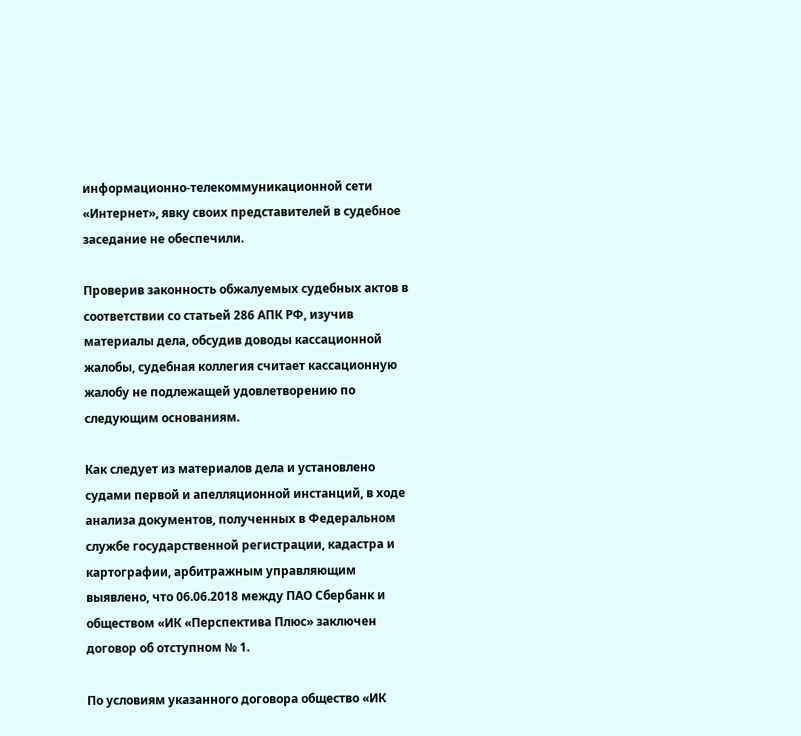информационно-телекоммуникационной сети «Интернет», явку своих представителей в судебное заседание не обеспечили.

Проверив законность обжалуемых судебных актов в соответствии со статьей 286 АПК РФ, изучив материалы дела, обсудив доводы кассационной жалобы, судебная коллегия считает кассационную жалобу не подлежащей удовлетворению по следующим основаниям.

Как следует из материалов дела и установлено судами первой и апелляционной инстанций, в ходе анализа документов, полученных в Федеральном службе государственной регистрации, кадастра и картографии, арбитражным управляющим выявлено, что 06.06.2018 между ПАО Сбербанк и обществом «ИК «Перспектива Плюс» заключен договор об отступном № 1.

По условиям указанного договора общество «ИК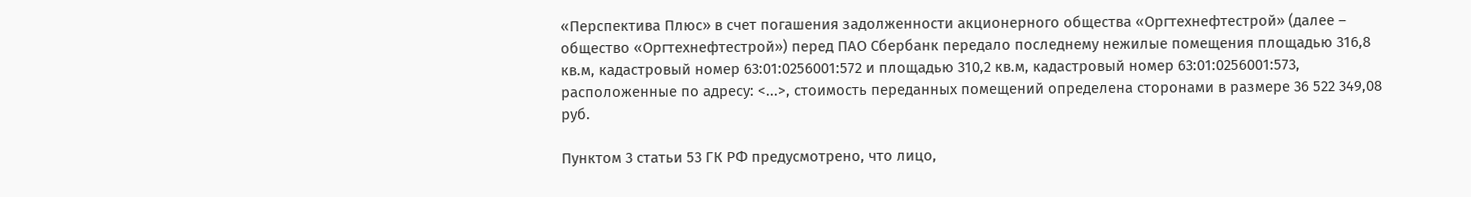«Перспектива Плюс» в счет погашения задолженности акционерного общества «Оргтехнефтестрой» (далее – общество «Оргтехнефтестрой») перед ПАО Сбербанк передало последнему нежилые помещения площадью 316,8 кв.м, кадастровый номер 63:01:0256001:572 и площадью 310,2 кв.м, кадастровый номер 63:01:0256001:573, расположенные по адресу: <...>, стоимость переданных помещений определена сторонами в размере 36 522 349,08 руб.

Пунктом 3 статьи 53 ГК РФ предусмотрено, что лицо,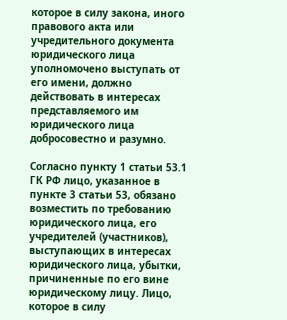которое в силу закона, иного правового акта или учредительного документа юридического лица уполномочено выступать от его имени, должно действовать в интересах представляемого им юридического лица добросовестно и разумно.

Согласно пункту 1 статьи 53.1 ГК РФ лицо, указанное в пункте 3 статьи 53, обязано возместить по требованию юридического лица, его учредителей (участников), выступающих в интересах юридического лица, убытки, причиненные по его вине юридическому лицу. Лицо, которое в силу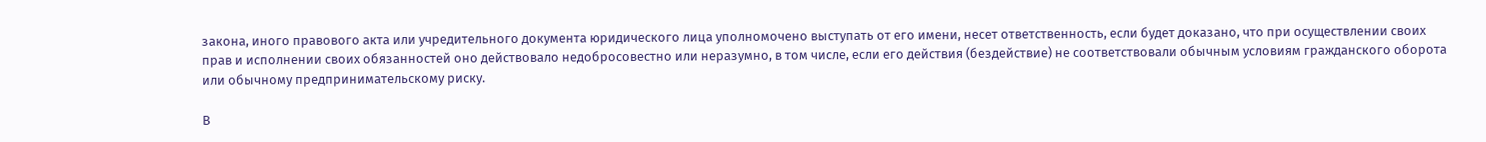закона, иного правового акта или учредительного документа юридического лица уполномочено выступать от его имени, несет ответственность, если будет доказано, что при осуществлении своих прав и исполнении своих обязанностей оно действовало недобросовестно или неразумно, в том числе, если его действия (бездействие) не соответствовали обычным условиям гражданского оборота или обычному предпринимательскому риску.

В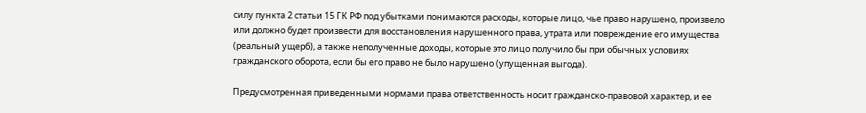силу пункта 2 статьи 15 ГК РФ под убытками понимаются расходы, которые лицо, чье право нарушено, произвело или должно будет произвести для восстановления нарушенного права, утрата или повреждение его имущества (реальный ущерб), а также неполученные доходы, которые это лицо получило бы при обычных условиях гражданского оборота, если бы его право не было нарушено (упущенная выгода).

Предусмотренная приведенными нормами права ответственность носит гражданско-правовой характер, и ее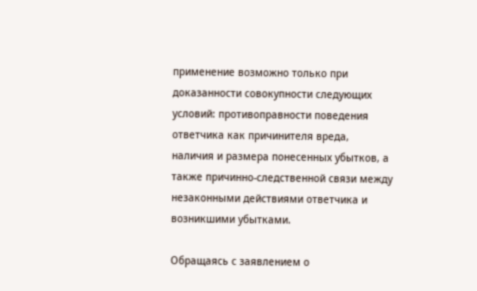применение возможно только при доказанности совокупности следующих условий: противоправности поведения ответчика как причинителя вреда, наличия и размера понесенных убытков, а также причинно-следственной связи между незаконными действиями ответчика и возникшими убытками.

Обращаясь с заявлением о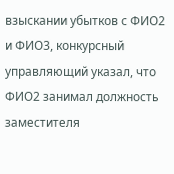взыскании убытков с ФИО2 и ФИО3, конкурсный управляющий указал, что ФИО2 занимал должность заместителя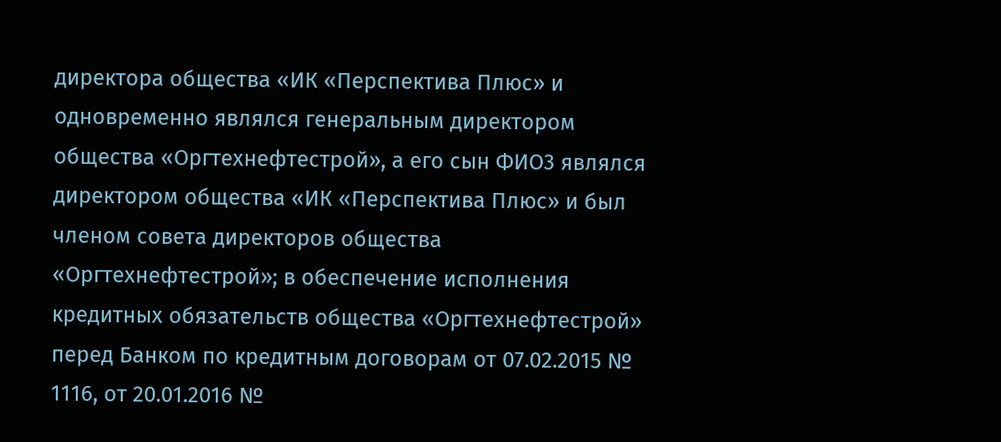директора общества «ИК «Перспектива Плюс» и одновременно являлся генеральным директором общества «Оргтехнефтестрой», а его сын ФИО3 являлся директором общества «ИК «Перспектива Плюс» и был членом совета директоров общества «Оргтехнефтестрой»; в обеспечение исполнения кредитных обязательств общества «Оргтехнефтестрой» перед Банком по кредитным договорам от 07.02.2015 № 1116, от 20.01.2016 №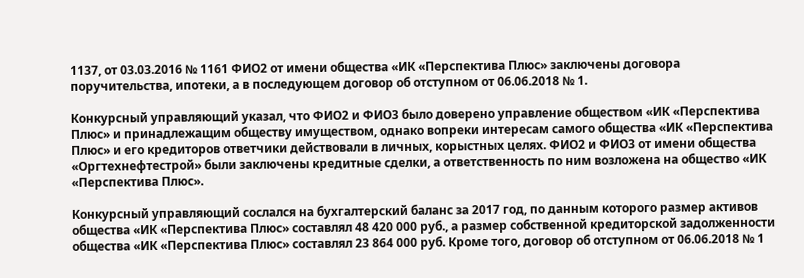1137, от 03.03.2016 № 1161 ФИО2 от имени общества «ИК «Перспектива Плюс» заключены договора поручительства, ипотеки, а в последующем договор об отступном от 06.06.2018 № 1.

Конкурсный управляющий указал, что ФИО2 и ФИО3 было доверено управление обществом «ИК «Перспектива Плюс» и принадлежащим обществу имуществом, однако вопреки интересам самого общества «ИК «Перспектива Плюс» и его кредиторов ответчики действовали в личных, корыстных целях. ФИО2 и ФИО3 от имени общества «Оргтехнефтестрой» были заключены кредитные сделки, а ответственность по ним возложена на общество «ИК «Перспектива Плюс».

Конкурсный управляющий сослался на бухгалтерский баланс за 2017 год, по данным которого размер активов общества «ИК «Перспектива Плюс» составлял 48 420 000 руб., а размер собственной кредиторской задолженности общества «ИК «Перспектива Плюс» составлял 23 864 000 руб. Кроме того, договор об отступном от 06.06.2018 № 1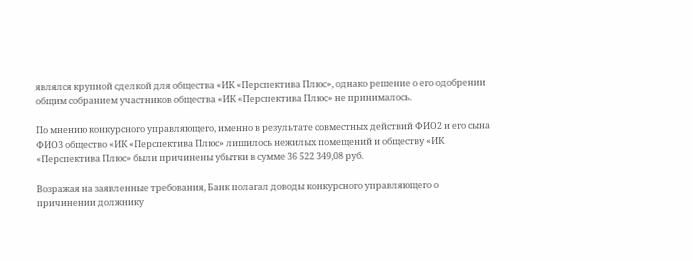являлся крупной сделкой для общества «ИК «Перспектива Плюс», однако решение о его одобрении общим собранием участников общества «ИК «Перспектива Плюс» не принималось.

По мнению конкурсного управляющего, именно в результате совместных действий ФИО2 и его сына ФИО3 общество «ИК «Перспектива Плюс» лишилось нежилых помещений и обществу «ИК «Перспектива Плюс» были причинены убытки в сумме 36 522 349,08 руб.

Возражая на заявленные требования, Банк полагал доводы конкурсного управляющего о причинении должнику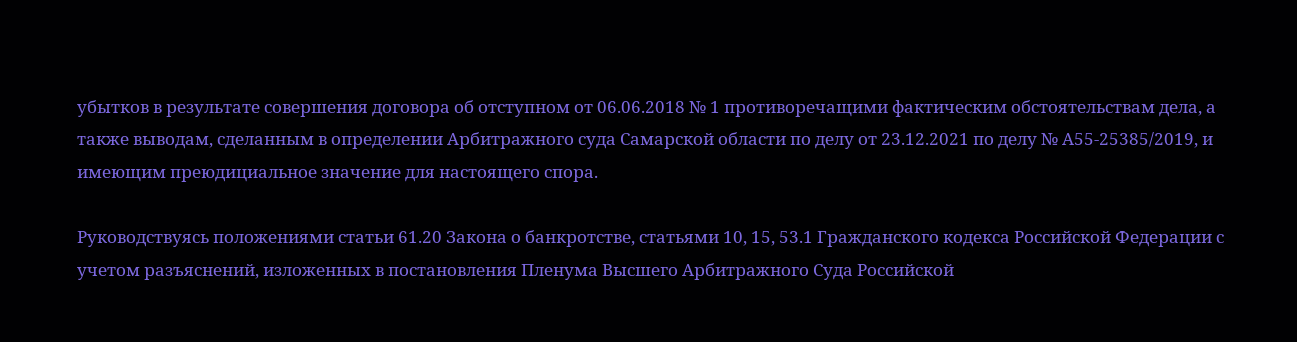убытков в результате совершения договора об отступном от 06.06.2018 № 1 противоречащими фактическим обстоятельствам дела, а также выводам, сделанным в определении Арбитражного суда Самарской области по делу от 23.12.2021 по делу № А55-25385/2019, и имеющим преюдициальное значение для настоящего спора.

Руководствуясь положениями статьи 61.20 Закона о банкротстве, статьями 10, 15, 53.1 Гражданского кодекса Российской Федерации с учетом разъяснений, изложенных в постановления Пленума Высшего Арбитражного Суда Российской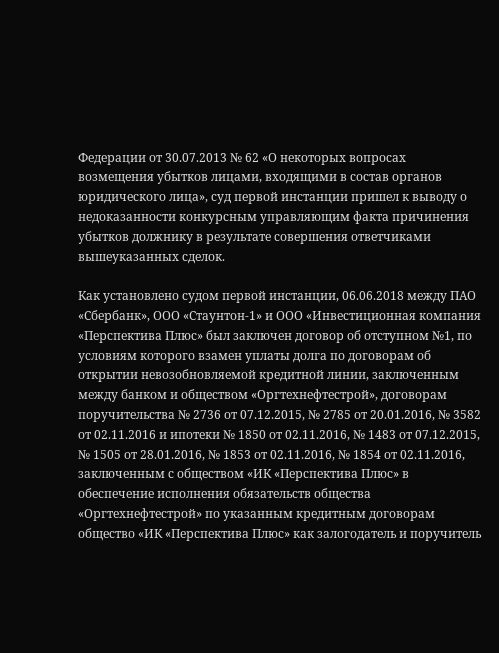Федерации от 30.07.2013 № 62 «О некоторых вопросах возмещения убытков лицами, входящими в состав органов юридического лица», суд первой инстанции пришел к выводу о недоказанности конкурсным управляющим факта причинения убытков должнику в результате совершения ответчиками вышеуказанных сделок.

Как установлено судом первой инстанции, 06.06.2018 между ПАО «Сбербанк», ООО «Стаунтон-1» и ООО «Инвестиционная компания «Перспектива Плюс» был заключен договор об отступном №1, по условиям которого взамен уплаты долга по договорам об открытии невозобновляемой кредитной линии, заключенным между банком и обществом «Оргтехнефтестрой», договорам поручительства № 2736 от 07.12.2015, № 2785 от 20.01.2016, № 3582 от 02.11.2016 и ипотеки № 1850 от 02.11.2016, № 1483 от 07.12.2015, № 1505 от 28.01.2016, № 1853 от 02.11.2016, № 1854 от 02.11.2016, заключенным с обществом «ИК «Перспектива Плюс» в обеспечение исполнения обязательств общества «Оргтехнефтестрой» по указанным кредитным договорам общество «ИК «Перспектива Плюс» как залогодатель и поручитель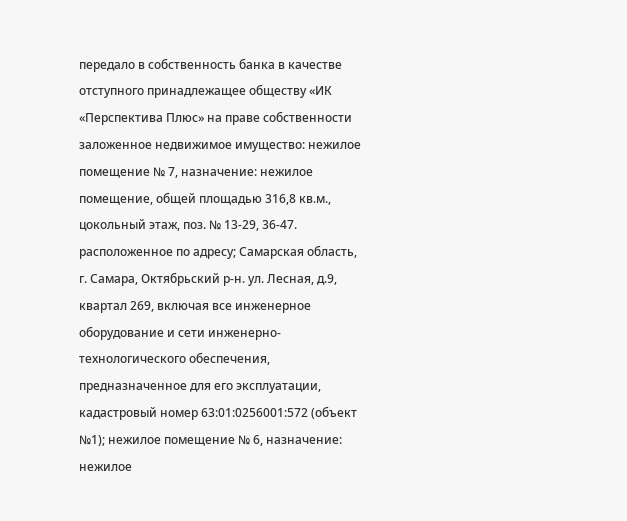передало в собственность банка в качестве отступного принадлежащее обществу «ИК «Перспектива Плюс» на праве собственности заложенное недвижимое имущество: нежилое помещение № 7, назначение: нежилое помещение, общей площадью 316,8 кв.м., цокольный этаж, поз. № 13-29, 36-47. расположенное по адресу; Самарская область, г. Самара, Октябрьский р-н. ул. Лесная, д.9, квартал 269, включая все инженерное оборудование и сети инженерно-технологического обеспечения, предназначенное для его эксплуатации, кадастровый номер 63:01:0256001:572 (объект №1); нежилое помещение № 6, назначение: нежилое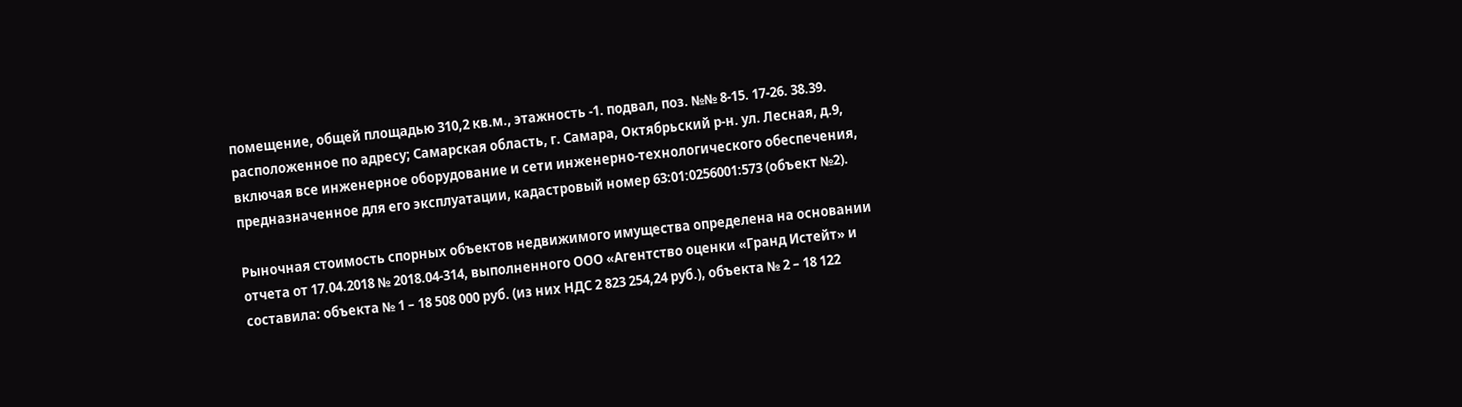помещение, общей площадью 310,2 кв.м., этажность -1. подвал, поз. №№ 8-15. 17-26. 38.39. расположенное по адресу; Самарская область, г. Самара, Октябрьский р-н. ул. Лесная, д.9, включая все инженерное оборудование и сети инженерно-технологического обеспечения, предназначенное для его эксплуатации, кадастровый номер 63:01:0256001:573 (объект №2).

Рыночная стоимость спорных объектов недвижимого имущества определена на основании отчета от 17.04.2018 № 2018.04-314, выполненного ООО «Агентство оценки «Гранд Истейт» и составила: объекта № 1 – 18 508 000 руб. (из них НДС 2 823 254,24 руб.), объекта № 2 – 18 122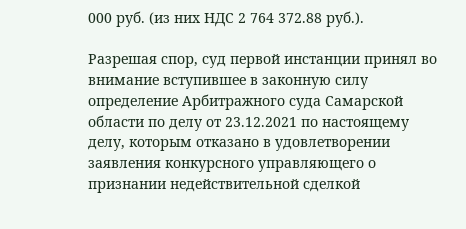000 руб. (из них НДС 2 764 372.88 руб.).

Разрешая спор, суд первой инстанции принял во внимание вступившее в законную силу определение Арбитражного суда Самарской области по делу от 23.12.2021 по настоящему делу, которым отказано в удовлетворении заявления конкурсного управляющего о признании недействительной сделкой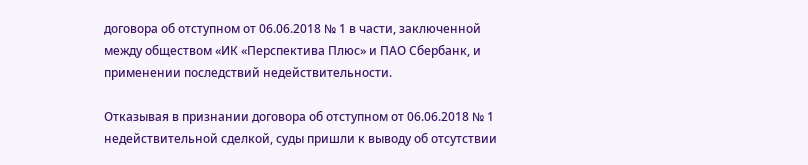договора об отступном от 06.06.2018 № 1 в части, заключенной между обществом «ИК «Перспектива Плюс» и ПАО Сбербанк, и применении последствий недействительности.

Отказывая в признании договора об отступном от 06.06.2018 № 1 недействительной сделкой, суды пришли к выводу об отсутствии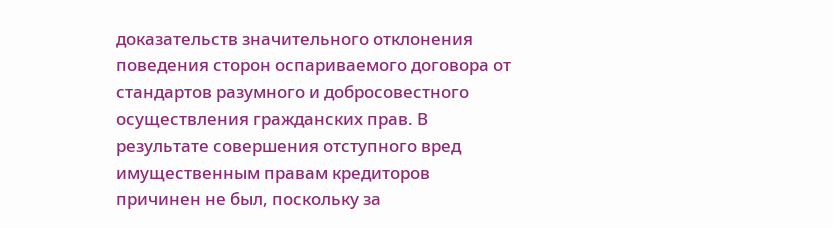доказательств значительного отклонения поведения сторон оспариваемого договора от стандартов разумного и добросовестного осуществления гражданских прав. В результате совершения отступного вред имущественным правам кредиторов причинен не был, поскольку за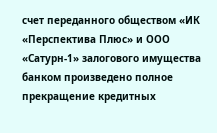счет переданного обществом «ИК «Перспектива Плюс» и ООО «Сатурн-1» залогового имущества банком произведено полное прекращение кредитных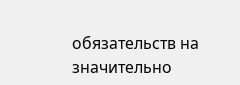обязательств на значительно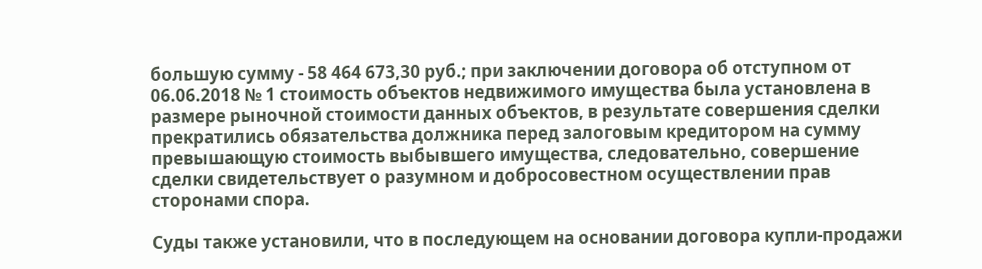большую сумму - 58 464 673,30 руб.; при заключении договора об отступном от 06.06.2018 № 1 стоимость объектов недвижимого имущества была установлена в размере рыночной стоимости данных объектов, в результате совершения сделки прекратились обязательства должника перед залоговым кредитором на сумму превышающую стоимость выбывшего имущества, следовательно, совершение сделки свидетельствует о разумном и добросовестном осуществлении прав сторонами спора.

Суды также установили, что в последующем на основании договора купли-продажи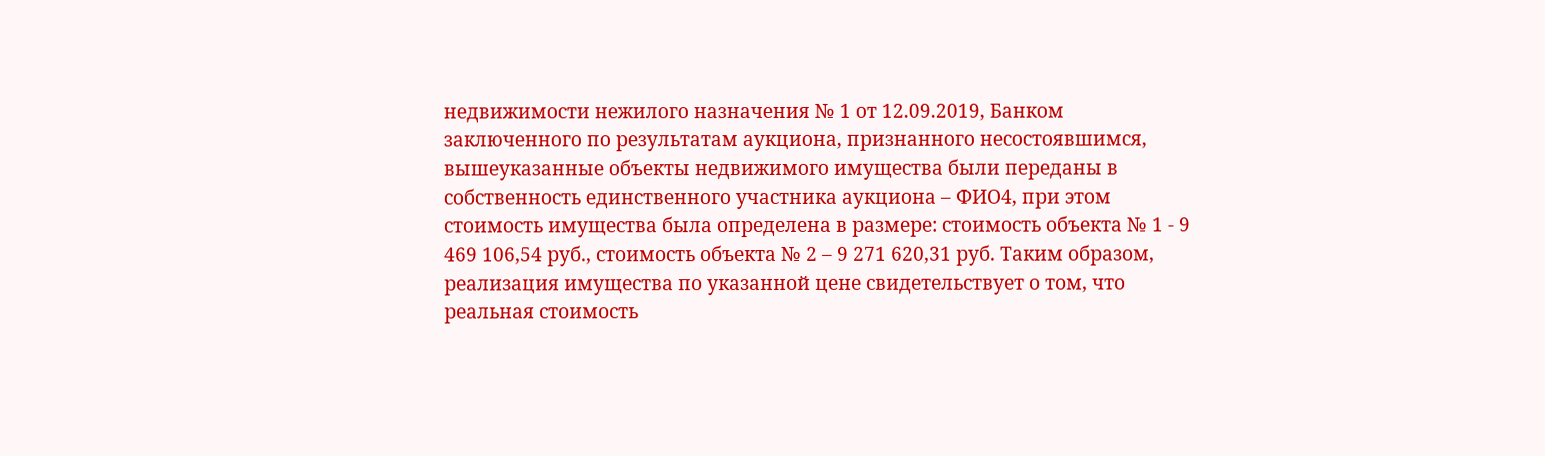недвижимости нежилого назначения № 1 от 12.09.2019, Банком заключенного по результатам аукциона, признанного несостоявшимся, вышеуказанные объекты недвижимого имущества были переданы в собственность единственного участника аукциона – ФИО4, при этом стоимость имущества была определена в размере: стоимость объекта № 1 - 9 469 106,54 руб., стоимость объекта № 2 – 9 271 620,31 руб. Таким образом, реализация имущества по указанной цене свидетельствует о том, что реальная стоимость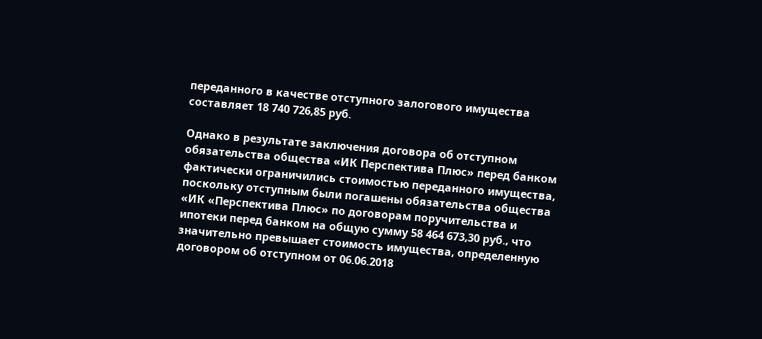переданного в качестве отступного залогового имущества составляет 18 740 726,85 руб.

Однако в результате заключения договора об отступном обязательства общества «ИК Перспектива Плюс» перед банком фактически ограничились стоимостью переданного имущества, поскольку отступным были погашены обязательства общества «ИК «Перспектива Плюс» по договорам поручительства и ипотеки перед банком на общую сумму 58 464 673,30 руб., что значительно превышает стоимость имущества, определенную договором об отступном от 06.06.2018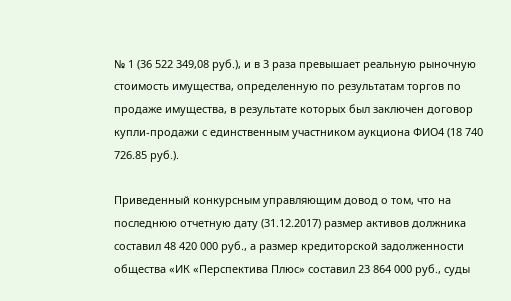№ 1 (36 522 349,08 руб.), и в 3 раза превышает реальную рыночную стоимость имущества, определенную по результатам торгов по продаже имущества, в результате которых был заключен договор купли-продажи с единственным участником аукциона ФИО4 (18 740 726.85 руб.).

Приведенный конкурсным управляющим довод о том, что на последнюю отчетную дату (31.12.2017) размер активов должника составил 48 420 000 руб., а размер кредиторской задолженности общества «ИК «Перспектива Плюс» составил 23 864 000 руб., суды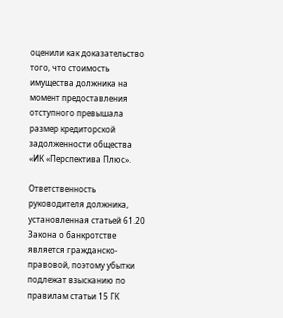оценили как доказательство того, что стоимость имущества должника на момент предоставления отступного превышала размер кредиторской задолженности общества «ИК «Перспектива Плюс».

Ответственность руководителя должника, установленная статьей 61.20 Закона о банкротстве является гражданско-правовой, поэтому убытки подлежат взысканию по правилам статьи 15 ГК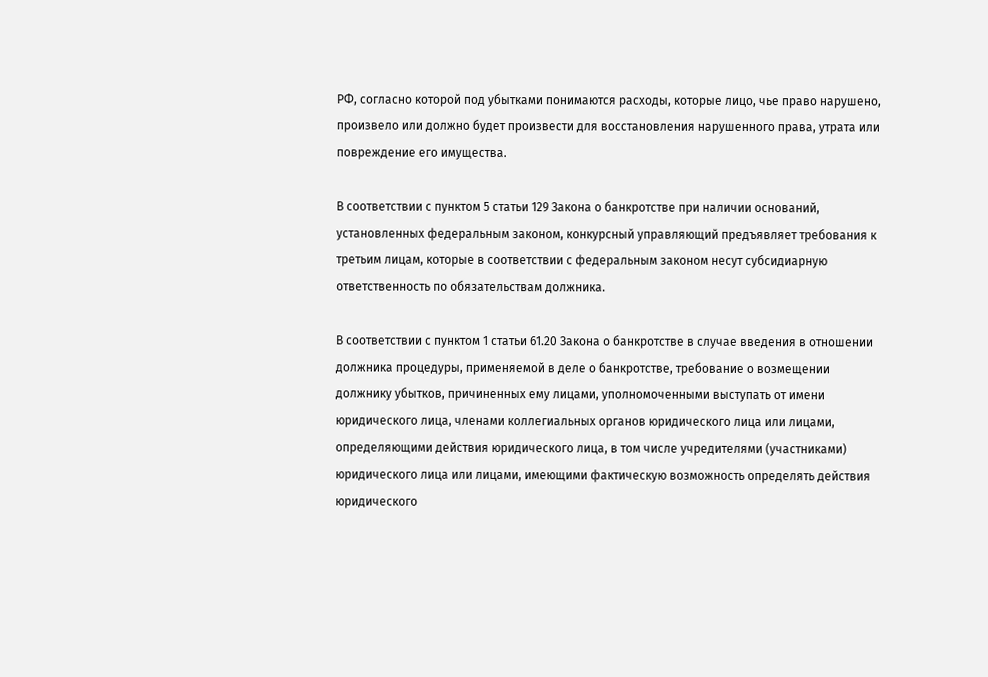РФ, согласно которой под убытками понимаются расходы, которые лицо, чье право нарушено, произвело или должно будет произвести для восстановления нарушенного права, утрата или повреждение его имущества.

В соответствии с пунктом 5 статьи 129 Закона о банкротстве при наличии оснований, установленных федеральным законом, конкурсный управляющий предъявляет требования к третьим лицам, которые в соответствии с федеральным законом несут субсидиарную ответственность по обязательствам должника.

В соответствии с пунктом 1 статьи 61.20 Закона о банкротстве в случае введения в отношении должника процедуры, применяемой в деле о банкротстве, требование о возмещении должнику убытков, причиненных ему лицами, уполномоченными выступать от имени юридического лица, членами коллегиальных органов юридического лица или лицами, определяющими действия юридического лица, в том числе учредителями (участниками) юридического лица или лицами, имеющими фактическую возможность определять действия юридического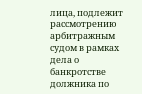лица, подлежит рассмотрению арбитражным судом в рамках дела о банкротстве должника по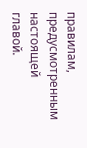правилам, предусмотренным настоящей главой.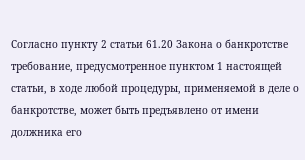Согласно пункту 2 статьи 61.20 Закона о банкротстве требование, предусмотренное пунктом 1 настоящей статьи, в ходе любой процедуры, применяемой в деле о банкротстве, может быть предъявлено от имени должника его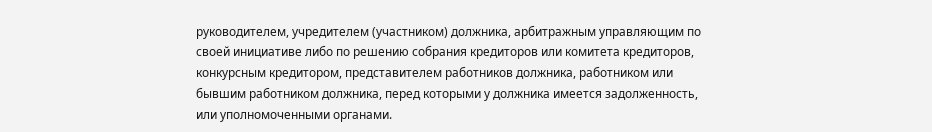руководителем, учредителем (участником) должника, арбитражным управляющим по своей инициативе либо по решению собрания кредиторов или комитета кредиторов, конкурсным кредитором, представителем работников должника, работником или бывшим работником должника, перед которыми у должника имеется задолженность, или уполномоченными органами.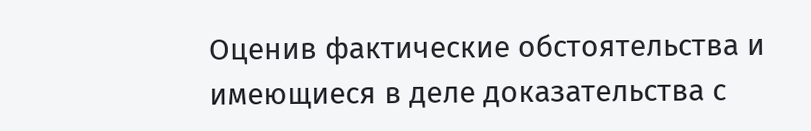Оценив фактические обстоятельства и имеющиеся в деле доказательства с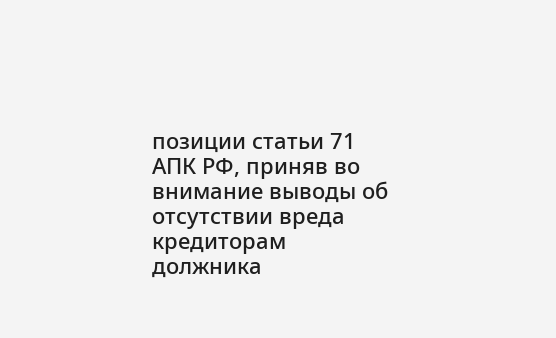позиции статьи 71 АПК РФ, приняв во внимание выводы об отсутствии вреда кредиторам должника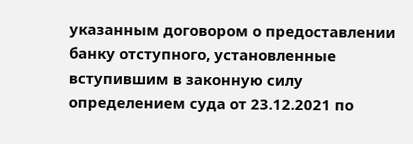указанным договором о предоставлении банку отступного, установленные вступившим в законную силу определением суда от 23.12.2021 по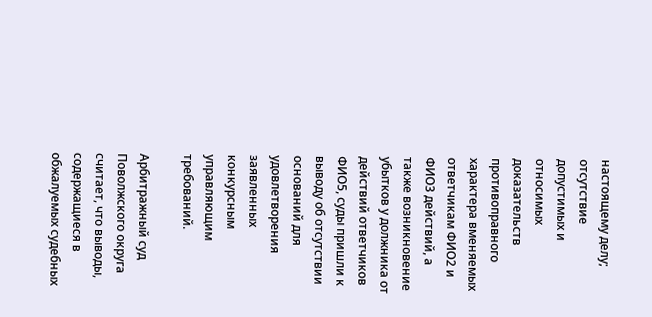настоящему делу; отсутствие допустимых и относимых доказательств противоправного характера вменяемых ответчикам ФИО2 и ФИО3 действий, а также возникновение убытков у должника от действий ответчиков ФИО5, суды пришли к выводу об отсутствии оснований для удовлетворения заявленных конкурсным управляющим требований.

Арбитражный суд Поволжского округа считает, что выводы, содержащиеся в обжалуемых судебных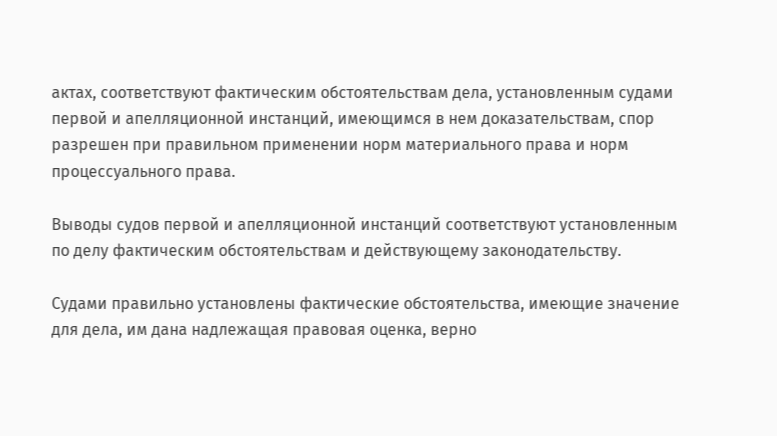актах, соответствуют фактическим обстоятельствам дела, установленным судами первой и апелляционной инстанций, имеющимся в нем доказательствам, спор разрешен при правильном применении норм материального права и норм процессуального права.

Выводы судов первой и апелляционной инстанций соответствуют установленным по делу фактическим обстоятельствам и действующему законодательству.

Судами правильно установлены фактические обстоятельства, имеющие значение для дела, им дана надлежащая правовая оценка, верно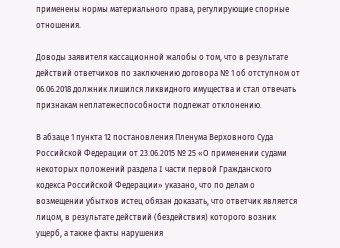применены нормы материального права, регулирующие спорные отношения.

Доводы заявителя кассационной жалобы о том, что в результате действий ответчиков по заключению договора № 1 об отступном от 06.06.2018 должник лишился ликвидного имущества и стал отвечать признакам неплатежеспособности подлежат отклонению.

В абзаце 1 пункта 12 постановления Пленума Верховного Суда Российской Федерации от 23.06.2015 № 25 «О применении судами некоторых положений раздела I части первой Гражданского кодекса Российской Федерации» указано, что по делам о возмещении убытков истец обязан доказать, что ответчик является лицом, в результате действий (бездействия) которого возник ущерб, а также факты нарушения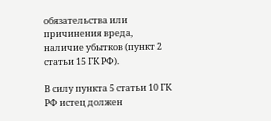обязательства или причинения вреда, наличие убытков (пункт 2 статьи 15 ГК РФ).

В силу пункта 5 статьи 10 ГК РФ истец должен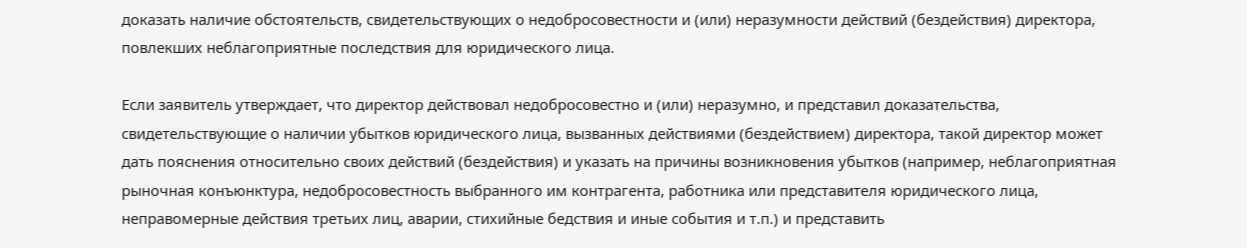доказать наличие обстоятельств, свидетельствующих о недобросовестности и (или) неразумности действий (бездействия) директора, повлекших неблагоприятные последствия для юридического лица.

Если заявитель утверждает, что директор действовал недобросовестно и (или) неразумно, и представил доказательства, свидетельствующие о наличии убытков юридического лица, вызванных действиями (бездействием) директора, такой директор может дать пояснения относительно своих действий (бездействия) и указать на причины возникновения убытков (например, неблагоприятная рыночная конъюнктура, недобросовестность выбранного им контрагента, работника или представителя юридического лица, неправомерные действия третьих лиц, аварии, стихийные бедствия и иные события и т.п.) и представить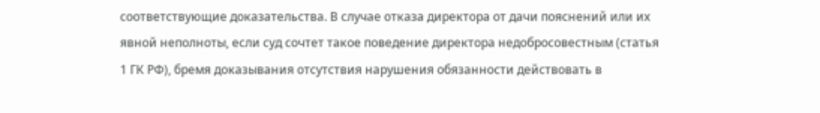соответствующие доказательства. В случае отказа директора от дачи пояснений или их явной неполноты, если суд сочтет такое поведение директора недобросовестным (статья 1 ГК РФ), бремя доказывания отсутствия нарушения обязанности действовать в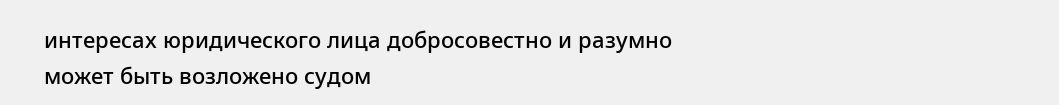интересах юридического лица добросовестно и разумно может быть возложено судом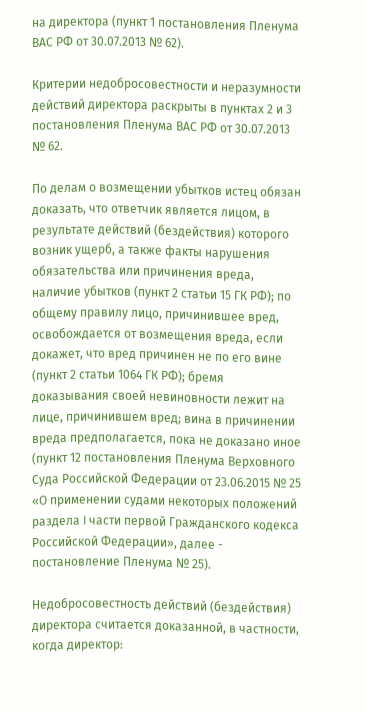на директора (пункт 1 постановления Пленума ВАС РФ от 30.07.2013 № 62).

Критерии недобросовестности и неразумности действий директора раскрыты в пунктах 2 и 3 постановления Пленума ВАС РФ от 30.07.2013 № 62.

По делам о возмещении убытков истец обязан доказать, что ответчик является лицом, в результате действий (бездействия) которого возник ущерб, а также факты нарушения обязательства или причинения вреда, наличие убытков (пункт 2 статьи 15 ГК РФ); по общему правилу лицо, причинившее вред, освобождается от возмещения вреда, если докажет, что вред причинен не по его вине (пункт 2 статьи 1064 ГК РФ); бремя доказывания своей невиновности лежит на лице, причинившем вред; вина в причинении вреда предполагается, пока не доказано иное (пункт 12 постановления Пленума Верховного Суда Российской Федерации от 23.06.2015 № 25 «О применении судами некоторых положений раздела I части первой Гражданского кодекса Российской Федерации», далее - постановление Пленума № 25).

Недобросовестность действий (бездействия) директора считается доказанной, в частности, когда директор: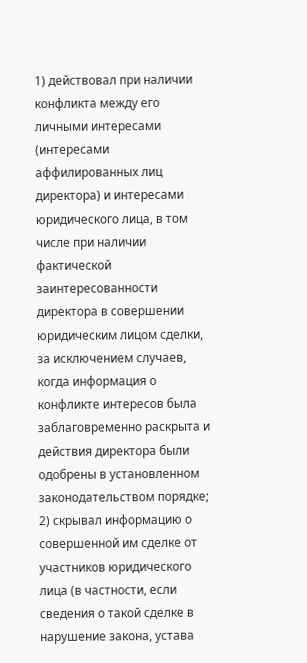1) действовал при наличии конфликта между его личными интересами (интересами аффилированных лиц директора) и интересами юридического лица, в том числе при наличии фактической заинтересованности директора в совершении юридическим лицом сделки, за исключением случаев, когда информация о конфликте интересов была заблаговременно раскрыта и действия директора были одобрены в установленном законодательством порядке; 2) скрывал информацию о совершенной им сделке от участников юридического лица (в частности, если сведения о такой сделке в нарушение закона, устава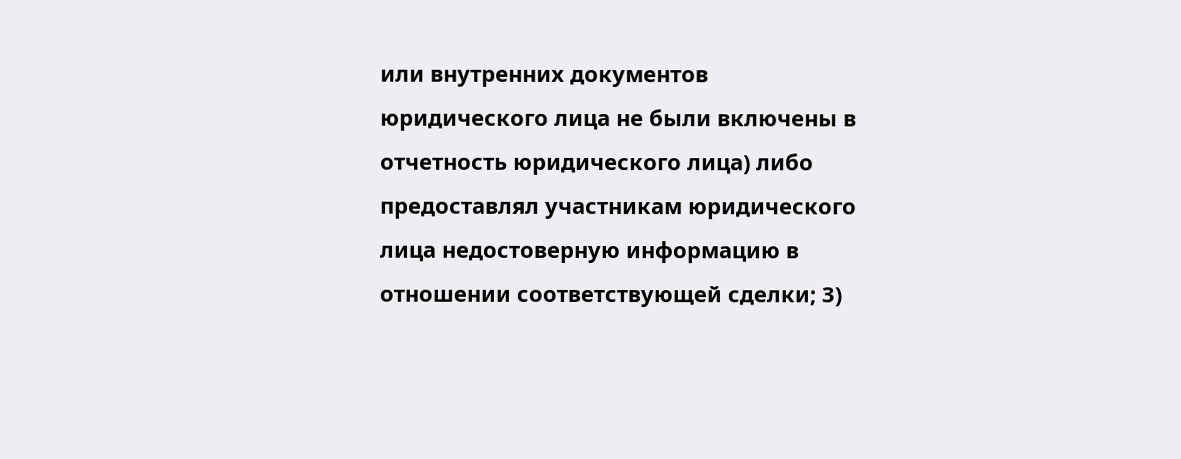или внутренних документов юридического лица не были включены в отчетность юридического лица) либо предоставлял участникам юридического лица недостоверную информацию в отношении соответствующей сделки; 3)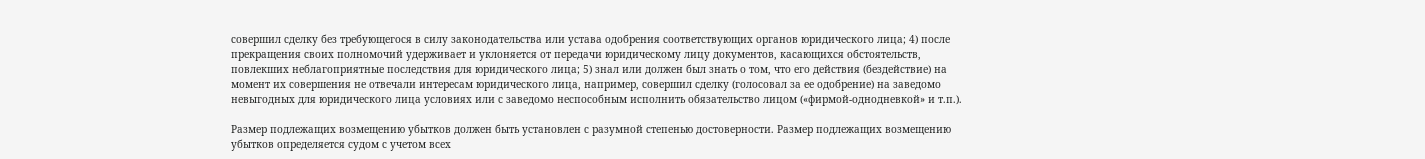совершил сделку без требующегося в силу законодательства или устава одобрения соответствующих органов юридического лица; 4) после прекращения своих полномочий удерживает и уклоняется от передачи юридическому лицу документов, касающихся обстоятельств, повлекших неблагоприятные последствия для юридического лица; 5) знал или должен был знать о том, что его действия (бездействие) на момент их совершения не отвечали интересам юридического лица, например, совершил сделку (голосовал за ее одобрение) на заведомо невыгодных для юридического лица условиях или с заведомо неспособным исполнить обязательство лицом («фирмой-однодневкой» и т.п.).

Размер подлежащих возмещению убытков должен быть установлен с разумной степенью достоверности. Размер подлежащих возмещению убытков определяется судом с учетом всех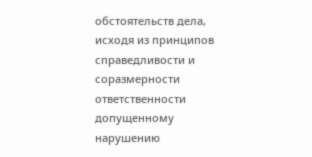обстоятельств дела, исходя из принципов справедливости и соразмерности ответственности допущенному нарушению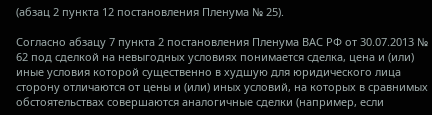(абзац 2 пункта 12 постановления Пленума № 25).

Согласно абзацу 7 пункта 2 постановления Пленума ВАС РФ от 30.07.2013 № 62 под сделкой на невыгодных условиях понимается сделка, цена и (или) иные условия которой существенно в худшую для юридического лица сторону отличаются от цены и (или) иных условий, на которых в сравнимых обстоятельствах совершаются аналогичные сделки (например, если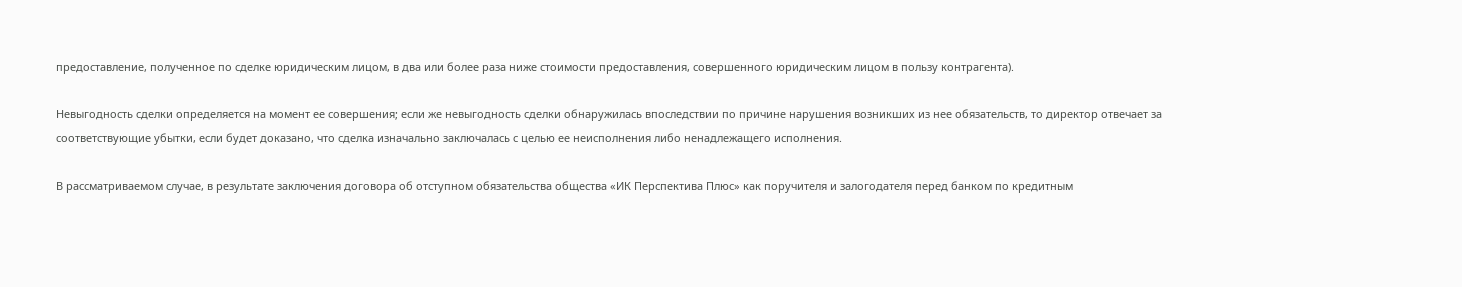предоставление, полученное по сделке юридическим лицом, в два или более раза ниже стоимости предоставления, совершенного юридическим лицом в пользу контрагента).

Невыгодность сделки определяется на момент ее совершения; если же невыгодность сделки обнаружилась впоследствии по причине нарушения возникших из нее обязательств, то директор отвечает за соответствующие убытки, если будет доказано, что сделка изначально заключалась с целью ее неисполнения либо ненадлежащего исполнения.

В рассматриваемом случае, в результате заключения договора об отступном обязательства общества «ИК Перспектива Плюс» как поручителя и залогодателя перед банком по кредитным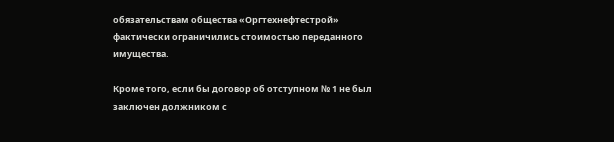обязательствам общества «Оргтехнефтестрой» фактически ограничились стоимостью переданного имущества.

Кроме того, если бы договор об отступном № 1 не был заключен должником с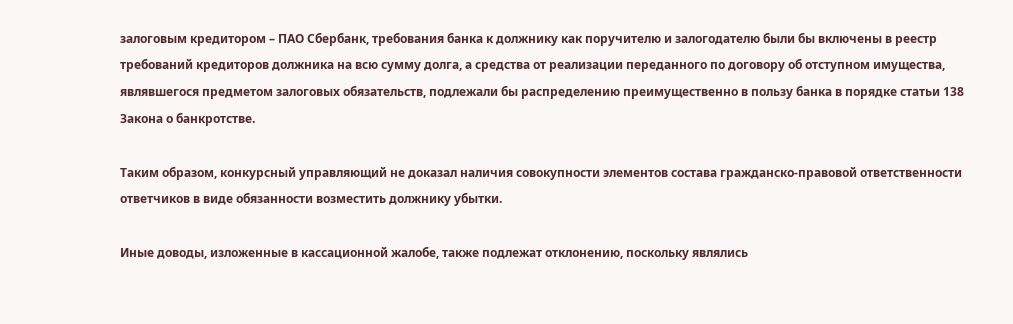залоговым кредитором – ПАО Сбербанк, требования банка к должнику как поручителю и залогодателю были бы включены в реестр требований кредиторов должника на всю сумму долга, а средства от реализации переданного по договору об отступном имущества, являвшегося предметом залоговых обязательств, подлежали бы распределению преимущественно в пользу банка в порядке статьи 138 Закона о банкротстве.

Таким образом, конкурсный управляющий не доказал наличия совокупности элементов состава гражданско-правовой ответственности ответчиков в виде обязанности возместить должнику убытки.

Иные доводы, изложенные в кассационной жалобе, также подлежат отклонению, поскольку являлись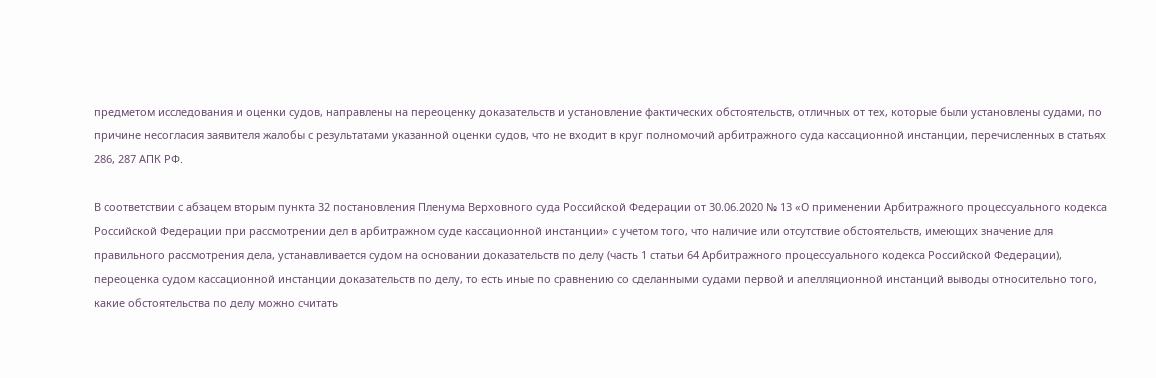предметом исследования и оценки судов, направлены на переоценку доказательств и установление фактических обстоятельств, отличных от тех, которые были установлены судами, по причине несогласия заявителя жалобы с результатами указанной оценки судов, что не входит в круг полномочий арбитражного суда кассационной инстанции, перечисленных в статьях 286, 287 АПК РФ.

В соответствии с абзацем вторым пункта 32 постановления Пленума Верховного суда Российской Федерации от 30.06.2020 № 13 «О применении Арбитражного процессуального кодекса Российской Федерации при рассмотрении дел в арбитражном суде кассационной инстанции» с учетом того, что наличие или отсутствие обстоятельств, имеющих значение для правильного рассмотрения дела, устанавливается судом на основании доказательств по делу (часть 1 статьи 64 Арбитражного процессуального кодекса Российской Федерации), переоценка судом кассационной инстанции доказательств по делу, то есть иные по сравнению со сделанными судами первой и апелляционной инстанций выводы относительно того, какие обстоятельства по делу можно считать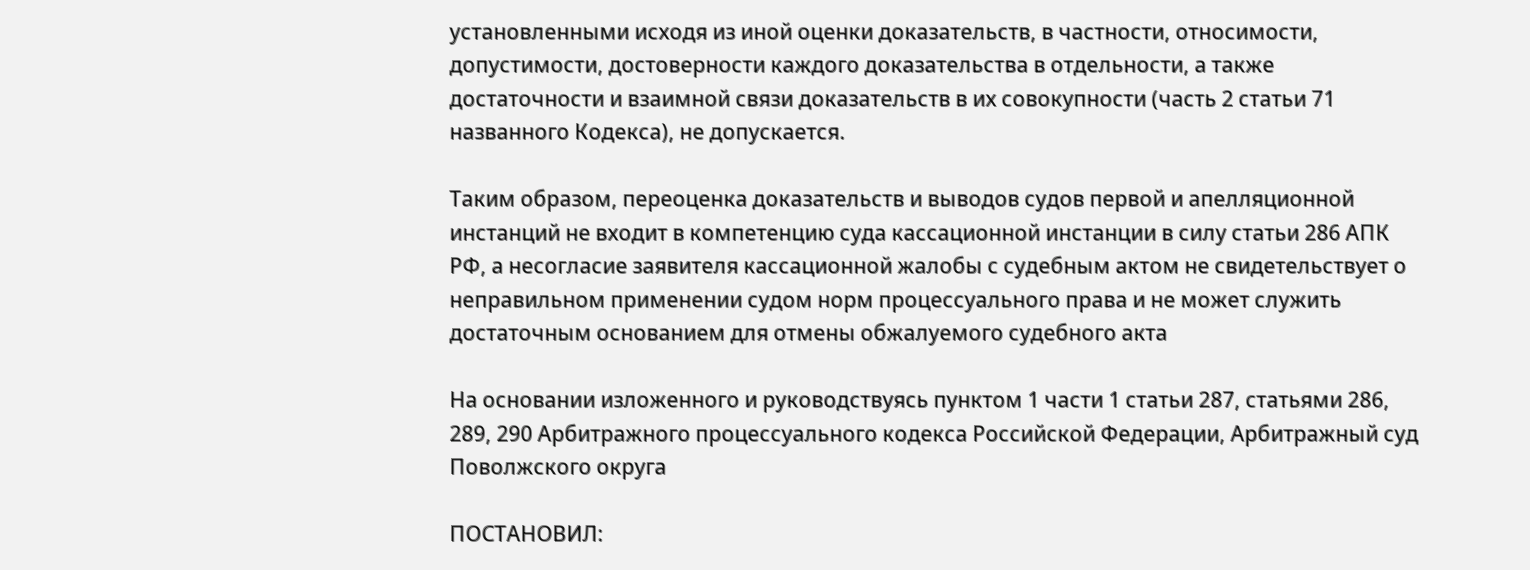установленными исходя из иной оценки доказательств, в частности, относимости, допустимости, достоверности каждого доказательства в отдельности, а также достаточности и взаимной связи доказательств в их совокупности (часть 2 статьи 71 названного Кодекса), не допускается.

Таким образом, переоценка доказательств и выводов судов первой и апелляционной инстанций не входит в компетенцию суда кассационной инстанции в силу статьи 286 АПК РФ, а несогласие заявителя кассационной жалобы с судебным актом не свидетельствует о неправильном применении судом норм процессуального права и не может служить достаточным основанием для отмены обжалуемого судебного акта

На основании изложенного и руководствуясь пунктом 1 части 1 статьи 287, статьями 286, 289, 290 Арбитражного процессуального кодекса Российской Федерации, Арбитражный суд Поволжского округа

ПОСТАНОВИЛ: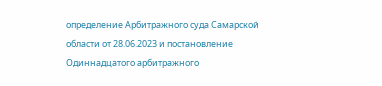определение Арбитражного суда Самарской области от 28.06.2023 и постановление Одиннадцатого арбитражного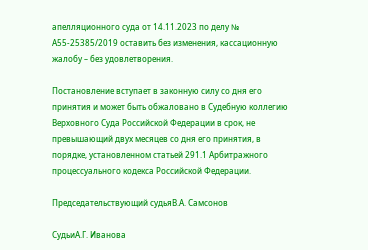апелляционного суда от 14.11.2023 по делу № А55-25385/2019 оставить без изменения, кассационную жалобу – без удовлетворения.

Постановление вступает в законную силу со дня его принятия и может быть обжаловано в Судебную коллегию Верховного Суда Российской Федерации в срок, не превышающий двух месяцев со дня его принятия, в порядке, установленном статьей 291.1 Арбитражного процессуального кодекса Российской Федерации.

Председательствующий судьяВ.А. Самсонов

СудьиА.Г. Иванова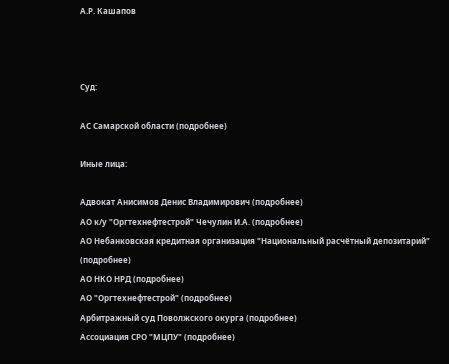А.Р. Кашапов



Суд:

АС Самарской области (подробнее)

Иные лица:

Адвокат Анисимов Денис Владимирович (подробнее)
АО к/у "Оргтехнефтестрой" Чечулин И.А. (подробнее)
АО Небанковская кредитная организация "Национальный расчётный депозитарий" (подробнее)
АО НКО НРД (подробнее)
АО "Оргтехнефтестрой" (подробнее)
Арбитражный суд Поволжского окурга (подробнее)
Ассоциация СРО "МЦПУ" (подробнее)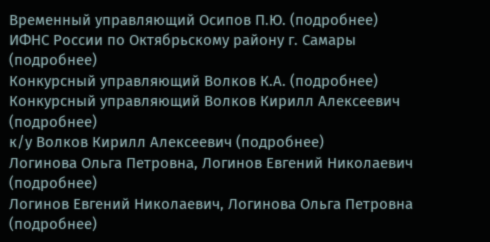Временный управляющий Осипов П.Ю. (подробнее)
ИФНС России по Октябрьскому району г. Самары (подробнее)
Конкурсный управляющий Волков К.А. (подробнее)
Конкурсный управляющий Волков Кирилл Алексеевич (подробнее)
к/у Волков Кирилл Алексеевич (подробнее)
Логинова Ольга Петровна, Логинов Евгений Николаевич (подробнее)
Логинов Евгений Николаевич, Логинова Ольга Петровна (подробнее)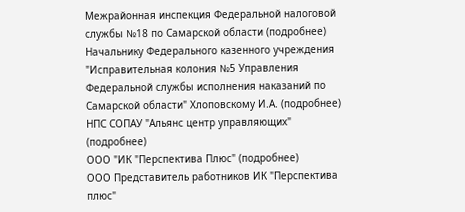Межрайонная инспекция Федеральной налоговой службы №18 по Самарской области (подробнее)
Начальнику Федерального казенного учреждения "Исправительная колония №5 Управления Федеральной службы исполнения наказаний по Самарской области" Хлоповскому И.А. (подробнее)
НПС СОПАУ "Альянс центр управляющих" (подробнее)
ООО "ИК "Перспектива Плюс" (подробнее)
ООО Представитель работников ИК "Перспектива плюс"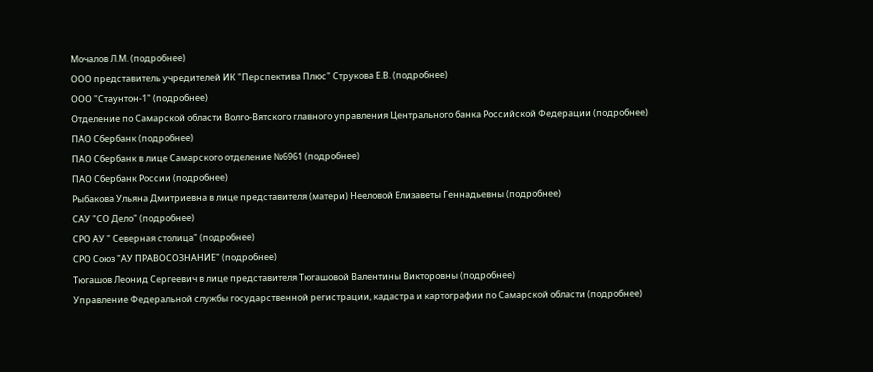Мочалов Л.М. (подробнее)
ООО представитель учредителей ИК "Перспектива Плюс" Струкова Е.В. (подробнее)
ООО "Стаунтон-1" (подробнее)
Отделение по Самарской области Волго-Вятского главного управления Центрального банка Российской Федерации (подробнее)
ПАО Сбербанк (подробнее)
ПАО Сбербанк в лице Самарского отделение №6961 (подробнее)
ПАО Сбербанк России (подробнее)
Рыбакова Ульяна Дмитриевна в лице представителя (матери) Нееловой Елизаветы Геннадьевны (подробнее)
САУ "СО Дело" (подробнее)
СРО АУ " Северная столица" (подробнее)
СРО Союз "АУ ПРАВОСОЗНАНИЕ" (подробнее)
Тюгашов Леонид Сергеевич в лице представителя Тюгашовой Валентины Викторовны (подробнее)
Управление Федеральной службы государственной регистрации, кадастра и картографии по Самарской области (подробнее)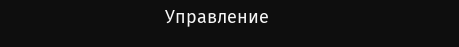Управление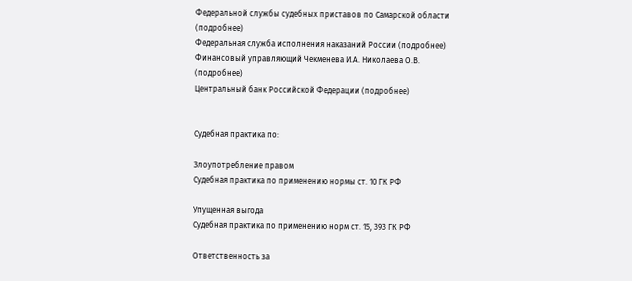Федеральной службы судебных приставов по Самарской области (подробнее)
Федеральная служба исполнения наказаний России (подробнее)
Финансовый управляющий Чекменева И.А. Николаева О.В. (подробнее)
Центральный банк Российской Федерации (подробнее)


Судебная практика по:

Злоупотребление правом
Судебная практика по применению нормы ст. 10 ГК РФ

Упущенная выгода
Судебная практика по применению норм ст. 15, 393 ГК РФ

Ответственность за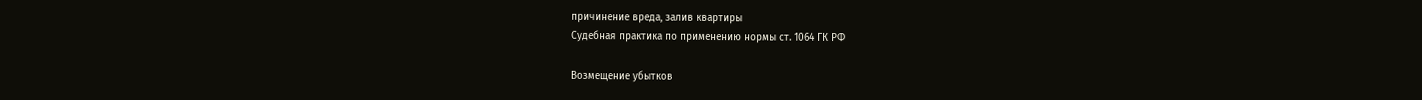причинение вреда, залив квартиры
Судебная практика по применению нормы ст. 1064 ГК РФ

Возмещение убытков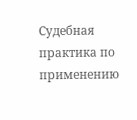Судебная практика по применению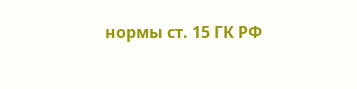нормы ст. 15 ГК РФ